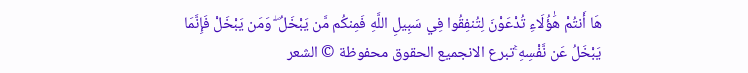هَا أَنتُمْ هَٰؤُلَاءِ تُدْعَوْنَ لِتُنفِقُوا فِي سَبِيلِ اللَّهِ فَمِنكُم مَّن يَبْخَلُ ۖ وَمَن يَبْخَلْ فَإِنَّمَا يَبْخَلُ عَن نَّفْسِهِ ۚتبرع الانجميع الحقوق محفوظة © الشعر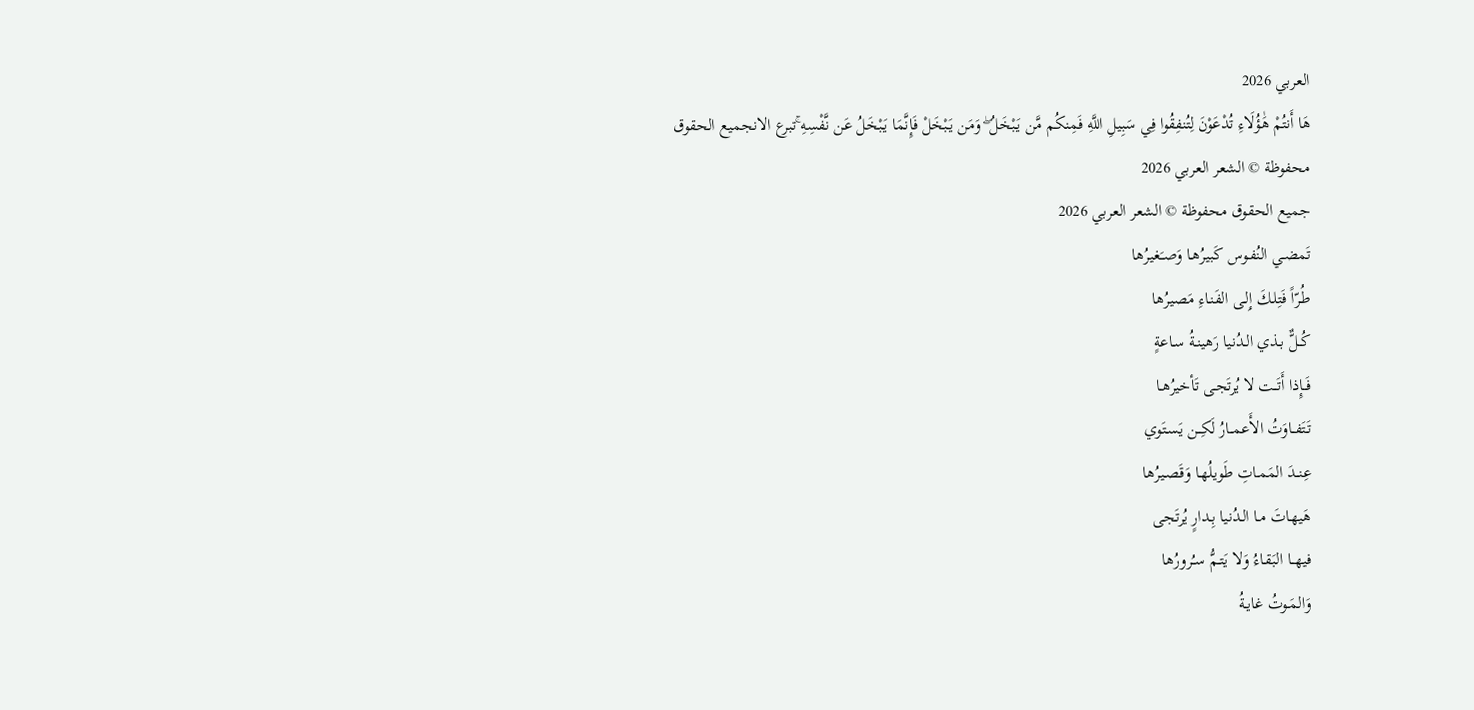العربي 2026
هَا أَنتُمْ هَٰؤُلَاءِ تُدْعَوْنَ لِتُنفِقُوا فِي سَبِيلِ اللَّهِ فَمِنكُم مَّن يَبْخَلُ ۖ وَمَن يَبْخَلْ فَإِنَّمَا يَبْخَلُ عَن نَّفْسِهِ ۚتبرع الانجميع الحقوق محفوظة © الشعر العربي 2026
جميع الحقوق محفوظة © الشعر العربي 2026
تَمضـي النُفـوس كَبيرُهـا وَصـَغيرُها
طُـرّاً فَتِلـكَ إِلـى الفَنـاءِ مَصيرُها
كُــلٌّ بـذي الـدُنيا رَهينـةُ سـاعةٍ
فَــإِذا أَتَــت لا يُرتَجـى تَأخيرُهـا
تَتَفــاوَتُ الأَعمــارُ لَكِــن يَسـتَوي
عِنــدَ المَمـاتِ طَويلُهـا وَقَصـيرُها
هَيهـاتَ مـا الـدُنيا بِـدارٍ يُرتَجى
فيهــا البَقـاءُ وَلا يَتـمُّ سـُرورُها
وَالمَـوتُ غايـةُ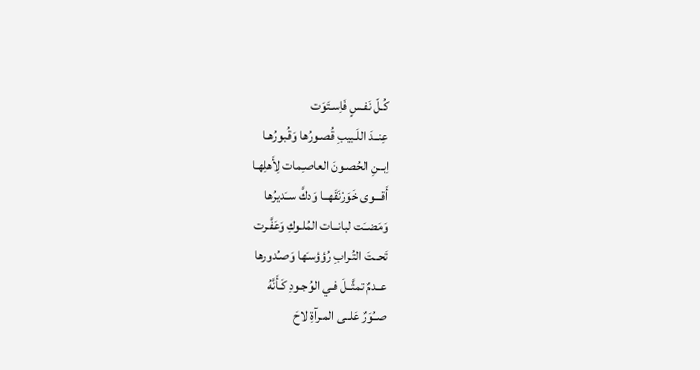كُـلّ نَفـسٍ فَاِسـتَوَت
عِنــدَ اللَـبيبِ قُصـورُها وَقُبورُهـا
اِبــنِ الحُصـونَ العاصـِمات لِأَهلِهـا
أَقـــوى خَوَرْنَقَهــا وَدكَّ ســَديرُها
وَمَضــَت لبانــات المُلـوكِ وَعَفَّـرت
تَحــتَ التُـرابِ رُؤؤسـَها وَصـُدورها
عــدمٌ تمثَّــلَ فـي الوُجـودِ كَـأَنَّهُ
صــُوَرٌ عَلــى المـرآةِ لاحَ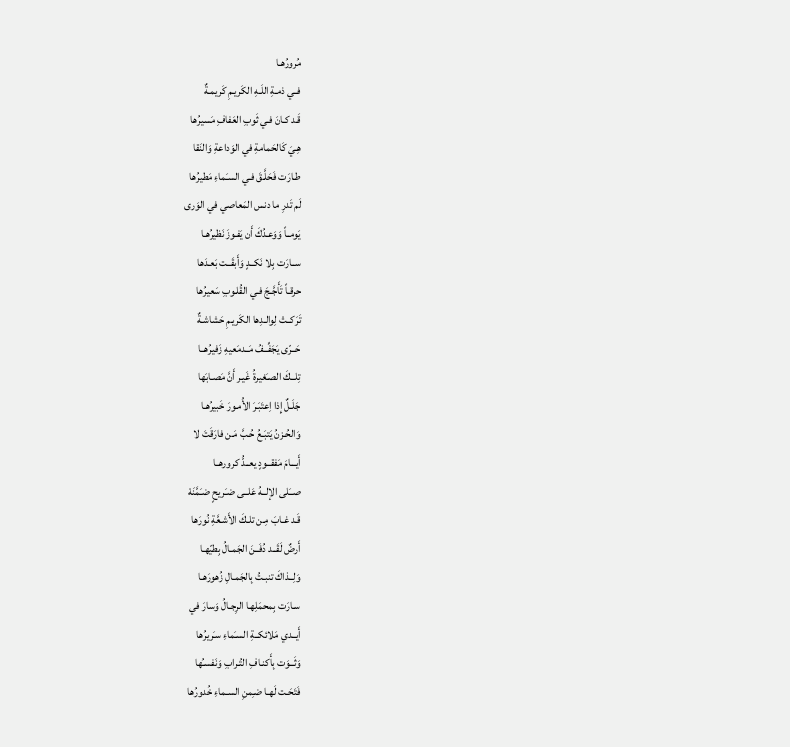مُرورُهـا
فــي ذمـةِ اللَـهِ الكَريـمِ كَريمـةٌ
قَـد كـانَ فـي ثَوبِ العَفافِ مَسيرُها
هِـيَ كَالحَمامةِ في الوَداعةِ وَالنَقا
طـارَت فَحَلَّـقَ فـي السـَماءِ مَطيرُها
لَم تَدرِ ما دنس المَعاصي في الوَرى
يَومــاً وَوَعـدُكَ أَن يَفـوزَ نَظيرُهـا
ســارَت بِلا نَكــدٍ وَأَبقَــت بَعـدَها
حرقـاً تَأَجَّـجَ فـي القُلـوبِ سَعيرُها
تَرَكــتْ لِوالـدِها الكَريـمِ حَشاشـةٌ
حَــرّى يَجَفِّــفُ مَــدمَعيهِ زَفيرُهــا
تِلــكَ الصـَغيرةُ غَيـر أَنَّ مَصـابَها
جَلَـلٌ إِذا اِعتَبَـرَ الأُمـورَ خَبيرُهـا
وَالحُـزنُ يَتبَـعُ حُـبَّ مَـن فارَقَتَ لا
أَيـــامَ مَفقــودٍ يعــدُّ كرورهــا
صــَلى الإلــهُ عَلــى ضـَريحٍ ضـَمَّنَهْ
قَـد غـابَ مِـن تلـكَ الأَشـعَّةِ نُورَها
أَرضٌ لَقَــد دُفَــنَ الجَمـالُ بِطيّهـا
وَلِــذاكَ تنبـتُ بِالجَمـالِ زُهورَهـا
سـارَت بِمحمَلِهـا الرِجـالُ وَسارَ في
أَيــدي مَلائكــةِ السـَماءِ سـَريرُها
وَثَــوَت بِأَكنـافِ التُـرابِ وَنَفسـُها
فَتَحَـت لَهـا ضـِمنِ السـماءِ خُدورُها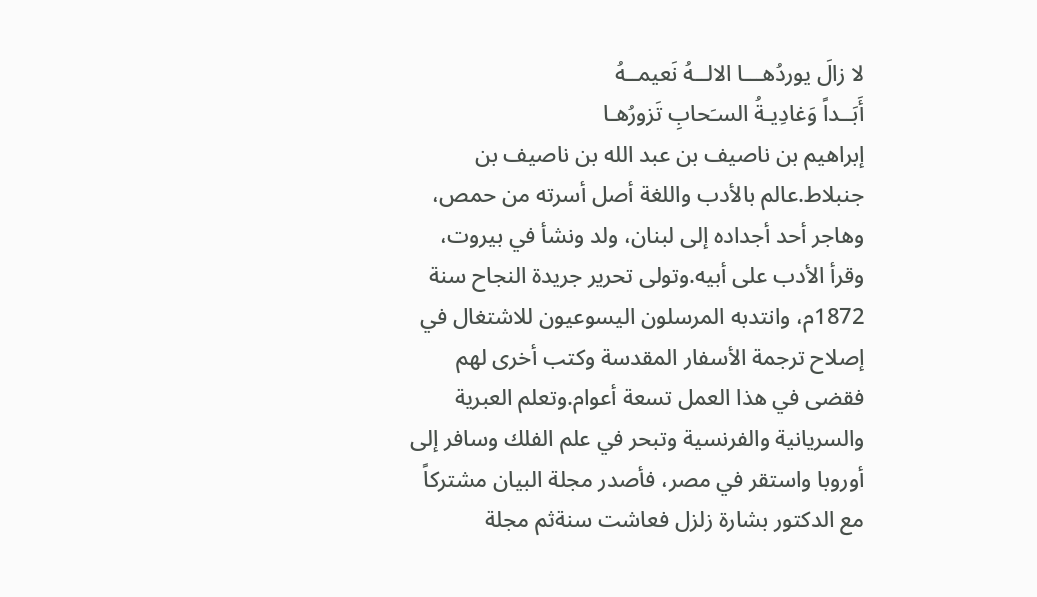لا زالَ يوردُهـــا الالــهُ نَعيمــهُ
أَبَــداً وَغادِيـةُ السـَحابِ تَزورُهـا
إبراهيم بن ناصيف بن عبد الله بن ناصيف بن جنبلاط.عالم بالأدب واللغة أصل أسرته من حمص، وهاجر أحد أجداده إلى لبنان، ولد ونشأ في بيروت، وقرأ الأدب على أبيه.وتولى تحرير جريدة النجاح سنة 1872م، وانتدبه المرسلون اليسوعيون للاشتغال في إصلاح ترجمة الأسفار المقدسة وكتب أخرى لهم فقضى في هذا العمل تسعة أعوام.وتعلم العبرية والسريانية والفرنسية وتبحر في علم الفلك وسافر إلى أوروبا واستقر في مصر، فأصدر مجلة البيان مشتركاً مع الدكتور بشارة زلزل فعاشت سنةثم مجلة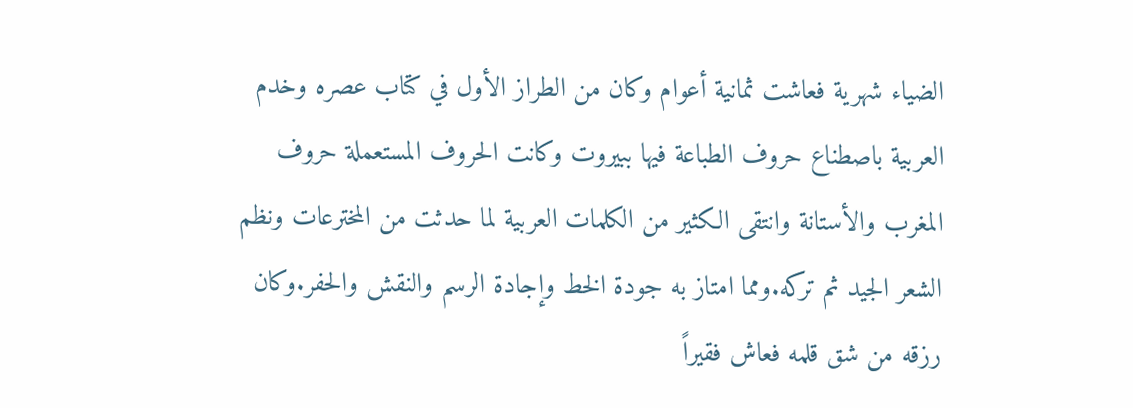الضياء شهرية فعاشت ثمانية أعوام وكان من الطراز الأول في كتاب عصره وخدم العربية باصطناع حروف الطباعة فيها ببيروت وكانت الحروف المستعملة حروف المغرب والأستانة وانتقى الكثير من الكلمات العربية لما حدثت من المخترعات ونظم الشعر الجيد ثم تركه.ومما امتاز به جودة الخط وإجادة الرسم والنقش والحفر.وكان رزقه من شق قلمه فعاش فقيراً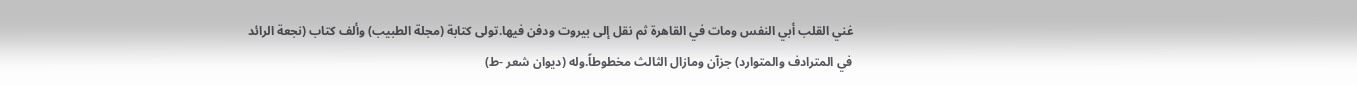غني القلب أبي النفس ومات في القاهرة ثم نقل إلى بيروت ودفن فيها.تولى كتابة (مجلة الطبيب) وألف كتاب (نجعة الرائد في المترادف والمتوارد) جزآن ومازال الثالث مخطوطاً.وله (ديوان شعر -ط)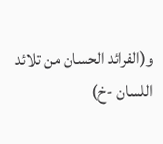و(الفرائد الحسان من تلائد اللسان -خ)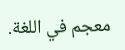معجم في اللغة.